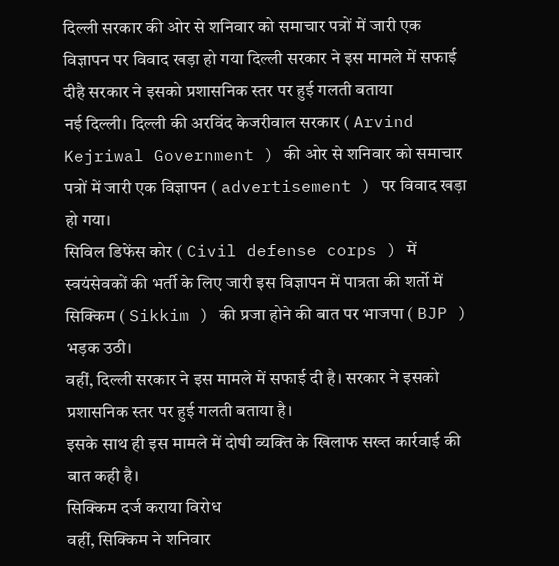दिल्ली सरकार की ओर से शनिवार को समाचार पत्रों में जारी एक विज्ञापन पर विवाद खड़ा हो गया दिल्ली सरकार ने इस मामले में सफाई दीहै सरकार ने इसको प्रशासनिक स्तर पर हुई गलती बताया
नई दिल्ली। दिल्ली की अरविंद केजरीवाल सरकार ( Arvind Kejriwal Government ) की ओर से शनिवार को समाचार पत्रों में जारी एक विज्ञापन ( advertisement ) पर विवाद खड़ा हो गया।
सिविल डिफेंस कोर ( Civil defense corps ) में स्वयंसेवकों की भर्ती के लिए जारी इस विज्ञापन में पात्रता की शर्तो में सिक्किम ( Sikkim ) की प्रजा होने की बात पर भाजपा ( BJP ) भड़क उठी।
वहीं, दिल्ली सरकार ने इस मामले में सफाई दी है। सरकार ने इसको प्रशासनिक स्तर पर हुई गलती बताया है।
इसके साथ ही इस मामले में दोषी व्यक्ति के खिलाफ सख्त कार्रवाई की बात कही है।
सिक्किम दर्ज कराया विरोध
वहीं, सिक्किम ने शनिवार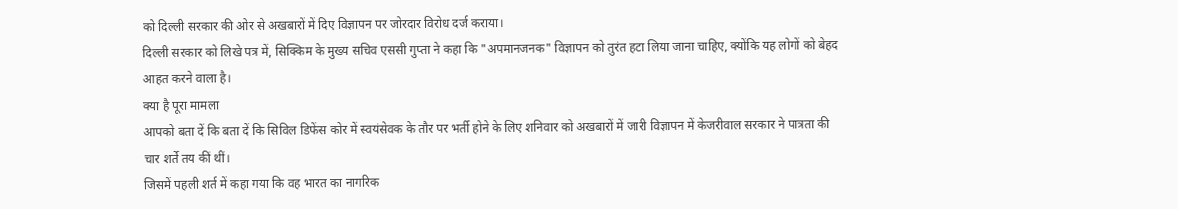को दिल्ली सरकार की ओर से अखबारों में दिए विज्ञापन पर जोरदार विरोध दर्ज कराया।
दिल्ली सरकार को लिखे पत्र में, सिक्किम के मुख्य सचिव एससी गुप्ता ने कहा कि "अपमानजनक" विज्ञापन को तुरंत हटा लिया जाना चाहिए, क्योंकि यह लोगों को बेहद आहत करने वाला है।
क्या है पूरा मामला
आपको बता दें कि बता दें कि सिविल डिफेंस कोर में स्वयंसेवक के तौर पर भर्ती होने के लिए शनिवार को अखबारों में जारी विज्ञापन में केजरीवाल सरकार ने पात्रता की चार शर्ते तय कीं थीं।
जिसमें पहली शर्त में कहा गया कि वह भारत का नागरिक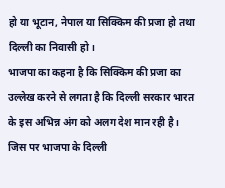हो या भूटान, नेपाल या सिक्किम की प्रजा हो तथा दिल्ली का निवासी हो।
भाजपा का कहना है कि सिक्किम की प्रजा का उल्लेख करने से लगता है कि दिल्ली सरकार भारत के इस अभिन्न अंग को अलग देश मान रही है।
जिस पर भाजपा के दिल्ली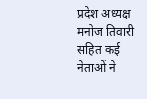प्रदेश अध्यक्ष मनोज तिवारी सहित कई नेताओं ने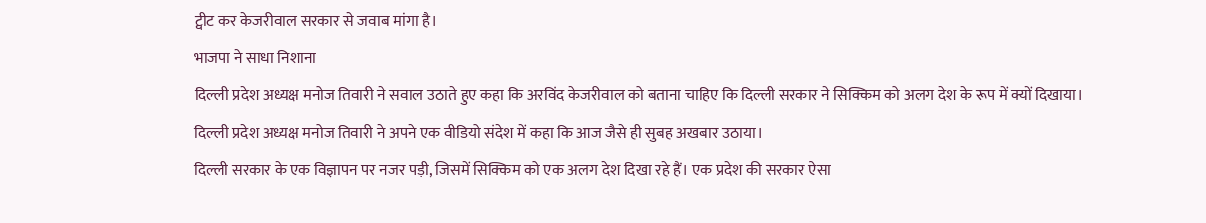ट्वीट कर केजरीवाल सरकार से जवाब मांगा है।
भाजपा ने साधा निशाना
दिल्ली प्रदेश अध्यक्ष मनोज तिवारी ने सवाल उठाते हुए कहा कि अरविंद केजरीवाल को बताना चाहिए कि दिल्ली सरकार ने सिक्किम को अलग देश के रूप में क्यों दिखाया।
दिल्ली प्रदेश अध्यक्ष मनोज तिवारी ने अपने एक वीडियो संदेश में कहा कि आज जैसे ही सुबह अखबार उठाया।
दिल्ली सरकार के एक विज्ञापन पर नजर पड़ी, जिसमें सिक्किम को एक अलग देश दिखा रहे हैं। एक प्रदेश की सरकार ऐसा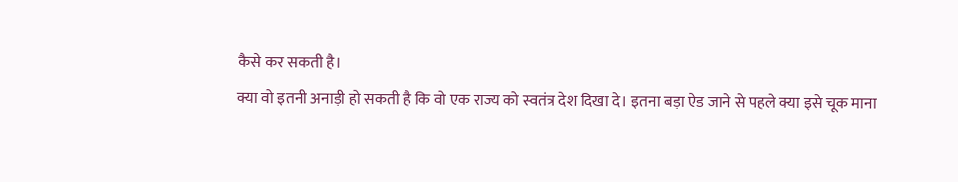कैसे कर सकती है।
क्या वो इतनी अनाड़ी हो सकती है कि वो एक राज्य को स्वतंत्र देश दिखा दे। इतना बड़ा ऐड जाने से पहले क्या इसे चूक माना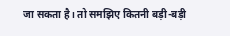जा सकता है। तो समझिए कितनी बड़ी-बड़ी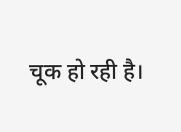चूक हो रही है।